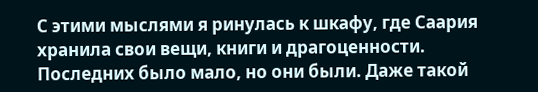С этими мыслями я ринулась к шкафу, где Саария хранила свои вещи, книги и драгоценности. Последних было мало, но они были. Даже такой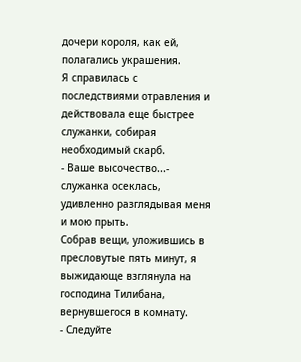дочери короля, как ей, полагались украшения.
Я справилась с последствиями отравления и действовала еще быстрее служанки, собирая необходимый скарб.
- Ваше высочество...- служанка осеклась, удивленно разглядывая меня и мою прыть.
Собрав вещи, уложившись в пресловутые пять минут, я выжидающе взглянула на господина Тилибана, вернувшегося в комнату.
- Следуйте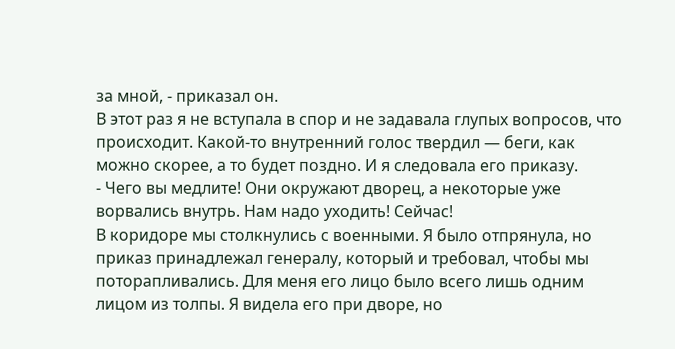за мной, - приказал он.
В этот раз я не вступала в спор и не задавала глупых вопросов, что происходит. Какой-то внутренний голос твердил — беги, как можно скорее, а то будет поздно. И я следовала его приказу.
- Чего вы медлите! Они окружают дворец, а некоторые уже ворвались внутрь. Нам надо уходить! Сейчас!
В коридоре мы столкнулись с военными. Я было отпрянула, но приказ принадлежал генералу, который и требовал, чтобы мы поторапливались. Для меня его лицо было всего лишь одним лицом из толпы. Я видела его при дворе, но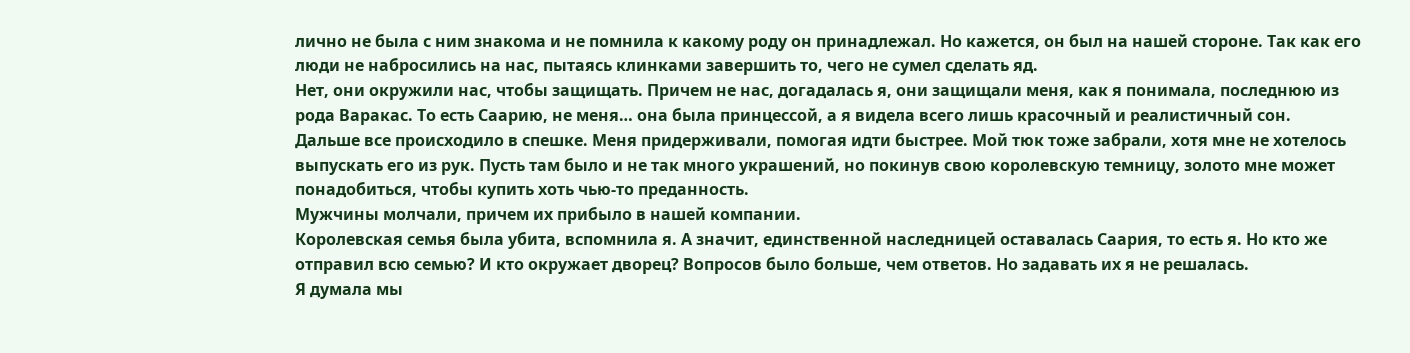лично не была с ним знакома и не помнила к какому роду он принадлежал. Но кажется, он был на нашей стороне. Так как его люди не набросились на нас, пытаясь клинками завершить то, чего не сумел сделать яд.
Нет, они окружили нас, чтобы защищать. Причем не нас, догадалась я, они защищали меня, как я понимала, последнюю из рода Варакас. То есть Саарию, не меня… она была принцессой, а я видела всего лишь красочный и реалистичный сон.
Дальше все происходило в спешке. Меня придерживали, помогая идти быстрее. Мой тюк тоже забрали, хотя мне не хотелось выпускать его из рук. Пусть там было и не так много украшений, но покинув свою королевскую темницу, золото мне может понадобиться, чтобы купить хоть чью-то преданность.
Мужчины молчали, причем их прибыло в нашей компании.
Королевская семья была убита, вспомнила я. А значит, единственной наследницей оставалась Саария, то есть я. Но кто же отправил всю семью? И кто окружает дворец? Вопросов было больше, чем ответов. Но задавать их я не решалась.
Я думала мы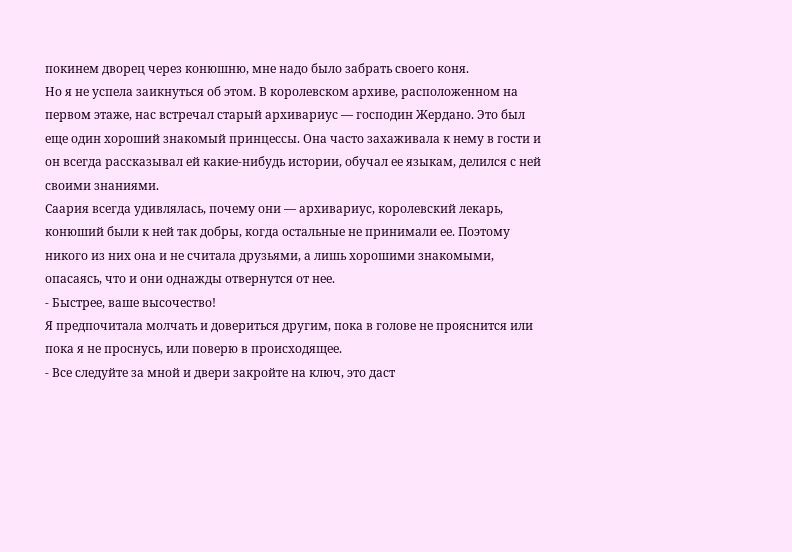покинем дворец через конюшню, мне надо было забрать своего коня.
Но я не успела заикнуться об этом. В королевском архиве, расположенном на первом этаже, нас встречал старый архивариус — господин Жердано. Это был еще один хороший знакомый принцессы. Она часто захаживала к нему в гости и он всегда рассказывал ей какие-нибудь истории, обучал ее языкам, делился с ней своими знаниями.
Саария всегда удивлялась, почему они — архивариус, королевский лекарь, конюший были к ней так добры, когда остальные не принимали ее. Поэтому никого из них она и не считала друзьями, а лишь хорошими знакомыми, опасаясь, что и они однажды отвернутся от нее.
- Быстрее, ваше высочество!
Я предпочитала молчать и довериться другим, пока в голове не прояснится или пока я не проснусь, или поверю в происходящее.
- Все следуйте за мной и двери закройте на ключ, это даст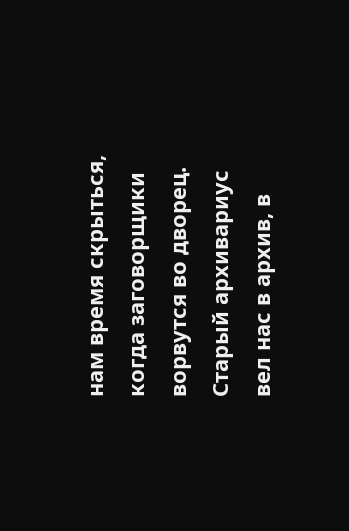нам время скрыться, когда заговорщики ворвутся во дворец.
Старый архивариус вел нас в архив, в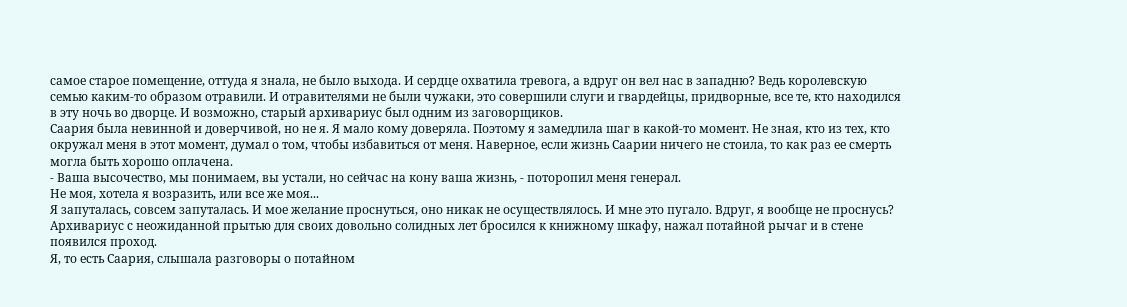самое старое помещение, оттуда я знала, не было выхода. И сердце охватила тревога, а вдруг он вел нас в западню? Ведь королевскую семью каким-то образом отравили. И отравителями не были чужаки, это совершили слуги и гвардейцы, придворные, все те, кто находился в эту ночь во дворце. И возможно, старый архивариус был одним из заговорщиков.
Саария была невинной и доверчивой, но не я. Я мало кому доверяла. Поэтому я замедлила шаг в какой-то момент. Не зная, кто из тех, кто окружал меня в этот момент, думал о том, чтобы избавиться от меня. Наверное, если жизнь Саарии ничего не стоила, то как раз ее смерть могла быть хорошо оплачена.
- Ваша высочество, мы понимаем, вы устали, но сейчас на кону ваша жизнь, - поторопил меня генерал.
Не моя, хотела я возразить, или все же моя...
Я запуталась, совсем запуталась. И мое желание проснуться, оно никак не осуществлялось. И мне это пугало. Вдруг, я вообще не проснусь?
Архивариус с неожиданной прытью для своих довольно солидных лет бросился к книжному шкафу, нажал потайной рычаг и в стене появился проход.
Я, то есть Саария, слышала разговоры о потайном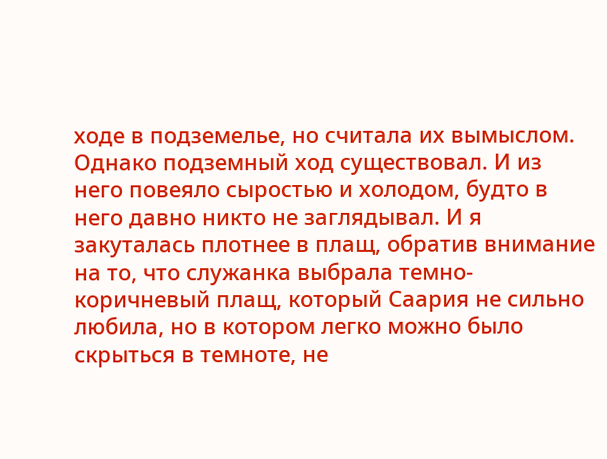ходе в подземелье, но считала их вымыслом. Однако подземный ход существовал. И из него повеяло сыростью и холодом, будто в него давно никто не заглядывал. И я закуталась плотнее в плащ, обратив внимание на то, что служанка выбрала темно-коричневый плащ, который Саария не сильно любила, но в котором легко можно было скрыться в темноте, не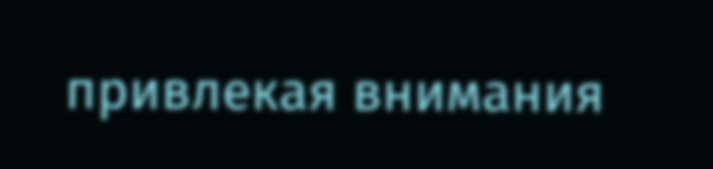привлекая внимания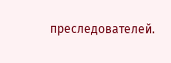преследователей.